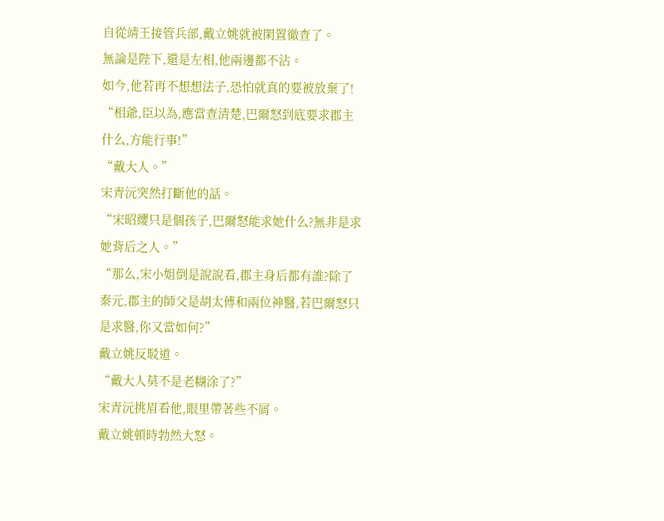自從靖王接管兵部,戴立姚就被閑置徹查了。
無論是陛下,還是左相,他兩邊都不沾。
如今,他若再不想想法子,恐怕就真的要被放棄了!
“相爺,臣以為,應當查清楚,巴爾怒到底要求郡主什么,方能行事!”
“戴大人。”
宋青沅突然打斷他的話。
“宋昭纓只是個孩子,巴爾怒能求她什么?無非是求她背后之人。”
“那么,宋小姐倒是說說看,郡主身后都有誰?除了秦元,郡主的師父是胡太傅和兩位神醫,若巴爾怒只是求醫,你又當如何?”
戴立姚反駁道。
“戴大人莫不是老糊涂了?”
宋青沅挑眉看他,眼里帶著些不屑。
戴立姚頓時勃然大怒。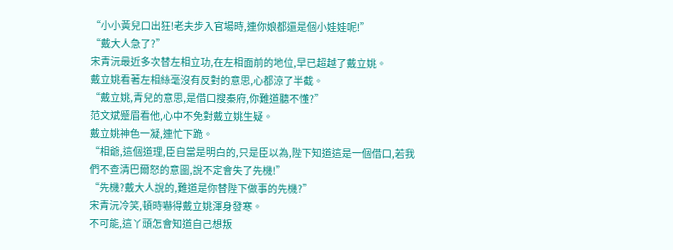“小小黃兒口出狂!老夫步入官場時,連你娘都還是個小娃娃呢!”
“戴大人急了?”
宋青沅最近多次替左相立功,在左相面前的地位,早已超越了戴立姚。
戴立姚看著左相絲毫沒有反對的意思,心都涼了半截。
“戴立姚,青兒的意思,是借口搜秦府,你難道聽不懂?”
范文斌蹙眉看他,心中不免對戴立姚生疑。
戴立姚神色一凝,連忙下跪。
“相爺,這個道理,臣自當是明白的,只是臣以為,陛下知道這是一個借口,若我們不查清巴爾怒的意圖,說不定會失了先機!”
“先機?戴大人說的,難道是你替陛下做事的先機?”
宋青沅冷笑,頓時嚇得戴立姚渾身發寒。
不可能,這丫頭怎會知道自己想叛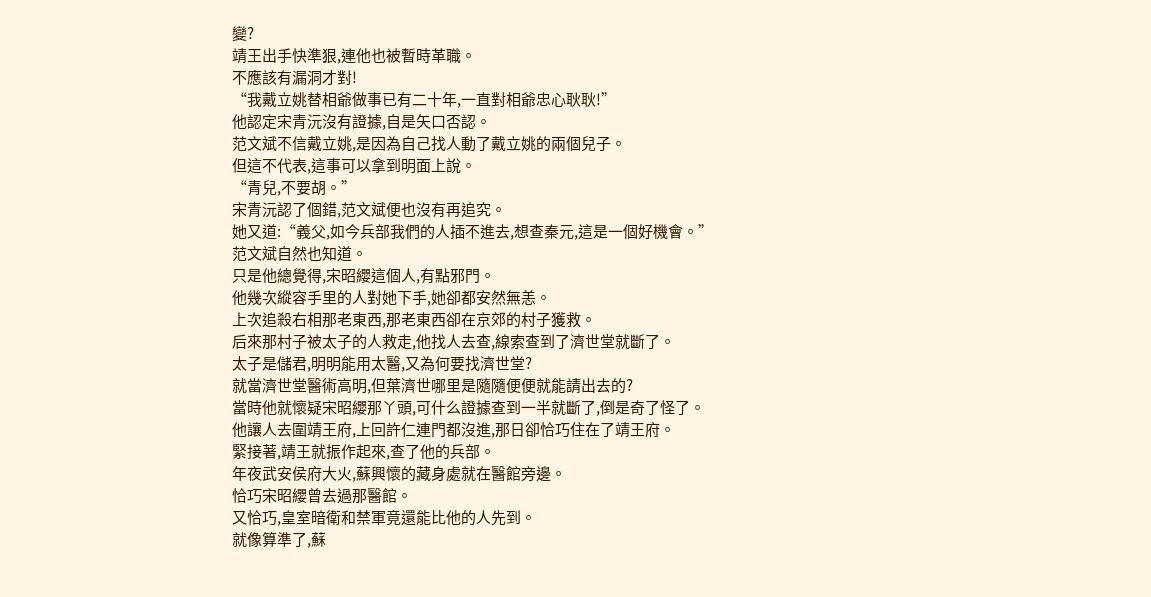變?
靖王出手快準狠,連他也被暫時革職。
不應該有漏洞才對!
“我戴立姚替相爺做事已有二十年,一直對相爺忠心耿耿!”
他認定宋青沅沒有證據,自是矢口否認。
范文斌不信戴立姚,是因為自己找人動了戴立姚的兩個兒子。
但這不代表,這事可以拿到明面上說。
“青兒,不要胡。”
宋青沅認了個錯,范文斌便也沒有再追究。
她又道:“義父,如今兵部我們的人插不進去,想查秦元,這是一個好機會。”
范文斌自然也知道。
只是他總覺得,宋昭纓這個人,有點邪門。
他幾次縱容手里的人對她下手,她卻都安然無恙。
上次追殺右相那老東西,那老東西卻在京郊的村子獲救。
后來那村子被太子的人救走,他找人去查,線索查到了濟世堂就斷了。
太子是儲君,明明能用太醫,又為何要找濟世堂?
就當濟世堂醫術高明,但葉濟世哪里是隨隨便便就能請出去的?
當時他就懷疑宋昭纓那丫頭,可什么證據查到一半就斷了,倒是奇了怪了。
他讓人去圍靖王府,上回許仁連門都沒進,那日卻恰巧住在了靖王府。
緊接著,靖王就振作起來,查了他的兵部。
年夜武安侯府大火,蘇興懷的藏身處就在醫館旁邊。
恰巧宋昭纓曾去過那醫館。
又恰巧,皇室暗衛和禁軍竟還能比他的人先到。
就像算準了,蘇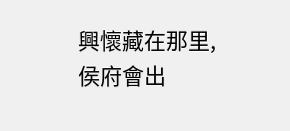興懷藏在那里,侯府會出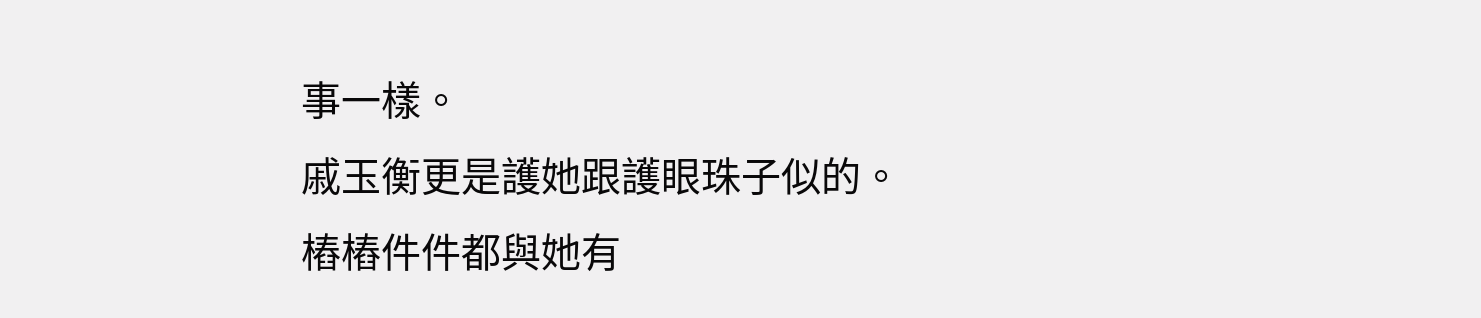事一樣。
戚玉衡更是護她跟護眼珠子似的。
樁樁件件都與她有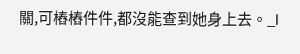關,可樁樁件件,都沒能查到她身上去。_l